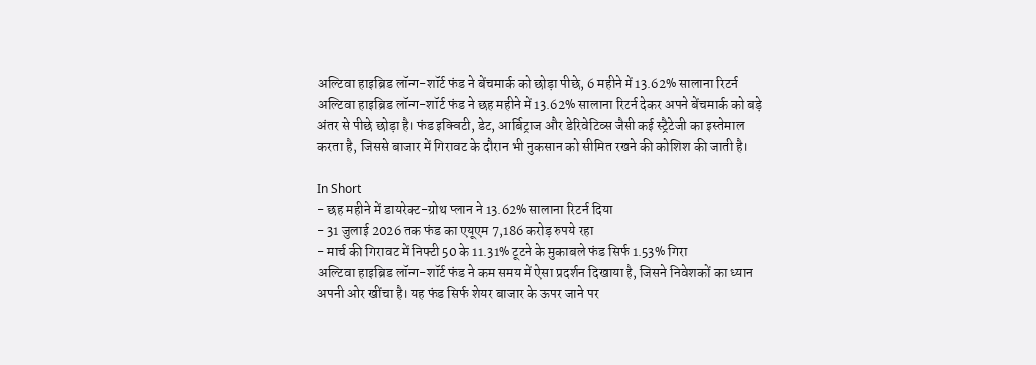अल्टिवा हाइब्रिड लॉन्ग-शॉर्ट फंड ने बेंचमार्क को छोड़ा पीछे, 6 महीने में 13.62% सालाना रिटर्न
अल्टिवा हाइब्रिड लॉन्ग-शॉर्ट फंड ने छह महीने में 13.62% सालाना रिटर्न देकर अपने बेंचमार्क को बड़े अंतर से पीछे छोड़ा है। फंड इक्विटी, डेट, आर्बिट्राज और डेरिवेटिव्स जैसी कई स्ट्रैटेजी का इस्तेमाल करता है, जिससे बाजार में गिरावट के दौरान भी नुकसान को सीमित रखने की कोशिश की जाती है।

In Short
- छह महीने में डायरेक्ट-ग्रोथ प्लान ने 13.62% सालाना रिटर्न दिया
- 31 जुलाई 2026 तक फंड का एयूएम 7,186 करोड़ रुपये रहा
- मार्च की गिरावट में निफ्टी 50 के 11.31% टूटने के मुकाबले फंड सिर्फ 1.53% गिरा
अल्टिवा हाइब्रिड लॉन्ग-शॉर्ट फंड ने कम समय में ऐसा प्रदर्शन दिखाया है, जिसने निवेशकों का ध्यान अपनी ओर खींचा है। यह फंड सिर्फ शेयर बाजार के ऊपर जाने पर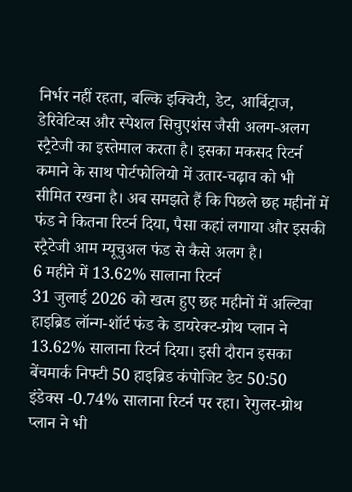निर्भर नहीं रहता, बल्कि इक्विटी, डेट, आर्बिट्राज, डेरिवेटिव्स और स्पेशल सिचुएशंस जैसी अलग-अलग स्ट्रैटेजी का इस्तेमाल करता है। इसका मकसद रिटर्न कमाने के साथ पोर्टफोलियो में उतार-चढ़ाव को भी सीमित रखना है। अब समझते हैं कि पिछले छह महीनों में फंड ने कितना रिटर्न दिया, पैसा कहां लगाया और इसकी स्ट्रैटेजी आम म्यूचुअल फंड से कैसे अलग है।
6 महीने में 13.62% सालाना रिटर्न
31 जुलाई 2026 को खत्म हुए छह महीनों में अल्टिवा हाइब्रिड लॉन्ग-शॉर्ट फंड के डायरेक्ट-ग्रोथ प्लान ने 13.62% सालाना रिटर्न दिया। इसी दौरान इसका बेंचमार्क निफ्टी 50 हाइब्रिड कंपोजिट डेट 50:50 इंडेक्स -0.74% सालाना रिटर्न पर रहा। रेगुलर-ग्रोथ प्लान ने भी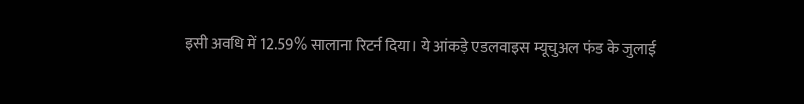इसी अवधि में 12.59% सालाना रिटर्न दिया। ये आंकड़े एडलवाइस म्यूचुअल फंड के जुलाई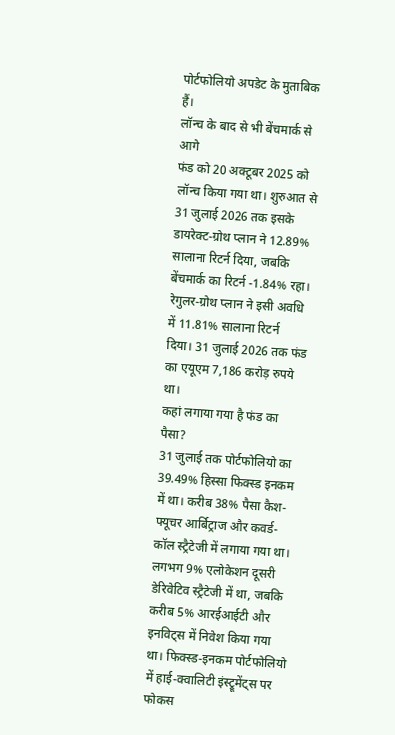पोर्टफोलियो अपडेट के मुताबिक हैं।
लॉन्च के बाद से भी बेंचमार्क से आगे
फंड को 20 अक्टूबर 2025 को लॉन्च किया गया था। शुरुआत से 31 जुलाई 2026 तक इसके डायरेक्ट-ग्रोथ प्लान ने 12.89% सालाना रिटर्न दिया, जबकि बेंचमार्क का रिटर्न -1.84% रहा। रेगुलर-ग्रोथ प्लान ने इसी अवधि में 11.81% सालाना रिटर्न दिया। 31 जुलाई 2026 तक फंड का एयूएम 7,186 करोड़ रुपये था।
कहां लगाया गया है फंड का पैसा?
31 जुलाई तक पोर्टफोलियो का 39.49% हिस्सा फिक्स्ड इनकम में था। करीब 38% पैसा कैश-फ्यूचर आर्बिट्राज और कवर्ड-कॉल स्ट्रैटेजी में लगाया गया था। लगभग 9% एलोकेशन दूसरी डेरिवेटिव स्ट्रैटेजी में था, जबकि करीब 5% आरईआईटी और इनविट्स में निवेश किया गया था। फिक्स्ड-इनकम पोर्टफोलियो में हाई-क्वालिटी इंस्ट्रूमेंट्स पर फोकस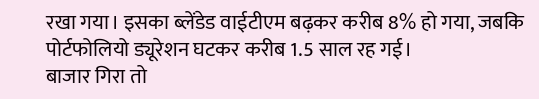रखा गया। इसका ब्लेंडेड वाईटीएम बढ़कर करीब 8% हो गया, जबकि पोर्टफोलियो ड्यूरेशन घटकर करीब 1.5 साल रह गई।
बाजार गिरा तो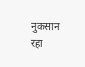नुकसान रहा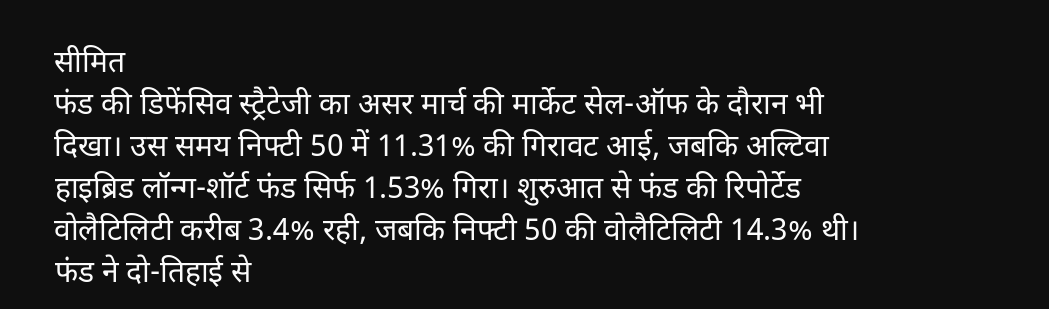सीमित
फंड की डिफेंसिव स्ट्रैटेजी का असर मार्च की मार्केट सेल-ऑफ के दौरान भी दिखा। उस समय निफ्टी 50 में 11.31% की गिरावट आई, जबकि अल्टिवा हाइब्रिड लॉन्ग-शॉर्ट फंड सिर्फ 1.53% गिरा। शुरुआत से फंड की रिपोर्टेड वोलैटिलिटी करीब 3.4% रही, जबकि निफ्टी 50 की वोलैटिलिटी 14.3% थी। फंड ने दो-तिहाई से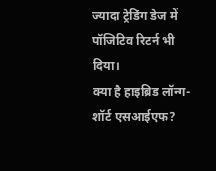ज्यादा ट्रेडिंग डेज में पॉजिटिव रिटर्न भी दिया।
क्या है हाइब्रिड लॉन्ग-शॉर्ट एसआईएफ?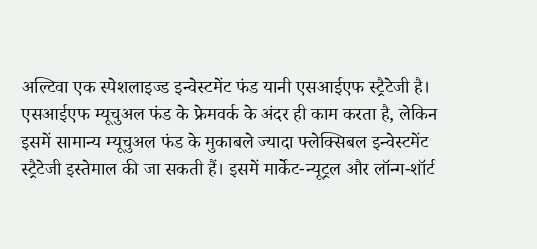अल्टिवा एक स्पेशलाइज्ड इन्वेस्टमेंट फंड यानी एसआईएफ स्ट्रैटेजी है। एसआईएफ म्यूचुअल फंड के फ्रेमवर्क के अंदर ही काम करता है, लेकिन इसमें सामान्य म्यूचुअल फंड के मुकाबले ज्यादा फ्लेक्सिबल इन्वेस्टमेंट स्ट्रैटेजी इस्तेमाल की जा सकती हैं। इसमें मार्केट-न्यूट्रल और लॉन्ग-शॉर्ट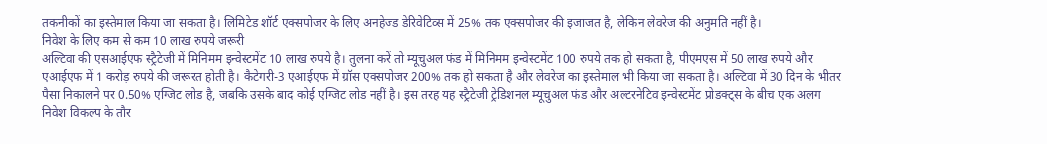तकनीकों का इस्तेमाल किया जा सकता है। लिमिटेड शॉर्ट एक्सपोजर के लिए अनहेज्ड डेरिवेटिव्स में 25% तक एक्सपोजर की इजाजत है, लेकिन लेवरेज की अनुमति नहीं है।
निवेश के लिए कम से कम 10 लाख रुपये जरूरी
अल्टिवा की एसआईएफ स्ट्रैटेजी में मिनिमम इन्वेस्टमेंट 10 लाख रुपये है। तुलना करें तो म्यूचुअल फंड में मिनिमम इन्वेस्टमेंट 100 रुपये तक हो सकता है, पीएमएस में 50 लाख रुपये और एआईएफ में 1 करोड़ रुपये की जरूरत होती है। कैटेगरी-3 एआईएफ में ग्रॉस एक्सपोजर 200% तक हो सकता है और लेवरेज का इस्तेमाल भी किया जा सकता है। अल्टिवा में 30 दिन के भीतर पैसा निकालने पर 0.50% एग्जिट लोड है, जबकि उसके बाद कोई एग्जिट लोड नहीं है। इस तरह यह स्ट्रैटेजी ट्रेडिशनल म्यूचुअल फंड और अल्टरनेटिव इन्वेस्टमेंट प्रोडक्ट्स के बीच एक अलग निवेश विकल्प के तौर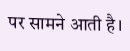पर सामने आती है।